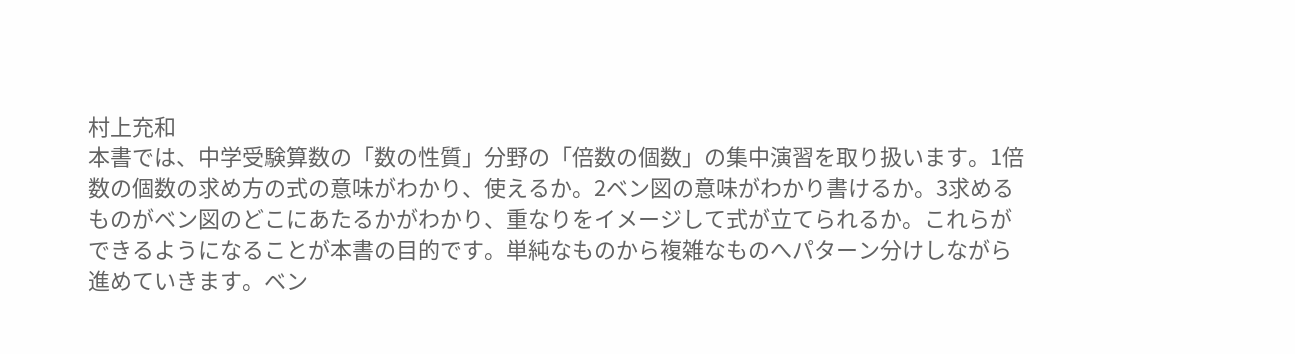村上充和
本書では、中学受験算数の「数の性質」分野の「倍数の個数」の集中演習を取り扱います。1倍数の個数の求め方の式の意味がわかり、使えるか。2ベン図の意味がわかり書けるか。3求めるものがベン図のどこにあたるかがわかり、重なりをイメージして式が立てられるか。これらができるようになることが本書の目的です。単純なものから複雑なものへパターン分けしながら進めていきます。ベン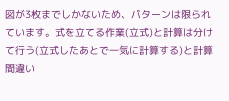図が3枚までしかないため、パターンは限られています。式を立てる作業(立式)と計算は分けて行う(立式したあとで一気に計算する)と計算間違い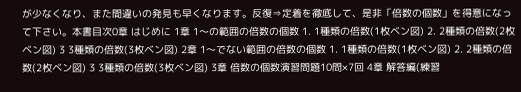が少なくなり、また間違いの発見も早くなります。反復⇒定着を徹底して、是非「倍数の個数」を得意になって下さい。本書目次0章 はじめに 1章 1〜の範囲の倍数の個数 1. 1種類の倍数(1枚ベン図) 2. 2種類の倍数(2枚ベン図) 3 3種類の倍数(3枚ベン図) 2章 1〜でない範囲の倍数の個数 1. 1種類の倍数(1枚ベン図) 2. 2種類の倍数(2枚ベン図) 3 3種類の倍数(3枚ベン図) 3章 倍数の個数演習問題10問×7回 4章 解答編(練習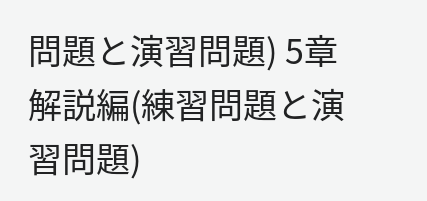問題と演習問題) 5章 解説編(練習問題と演習問題)